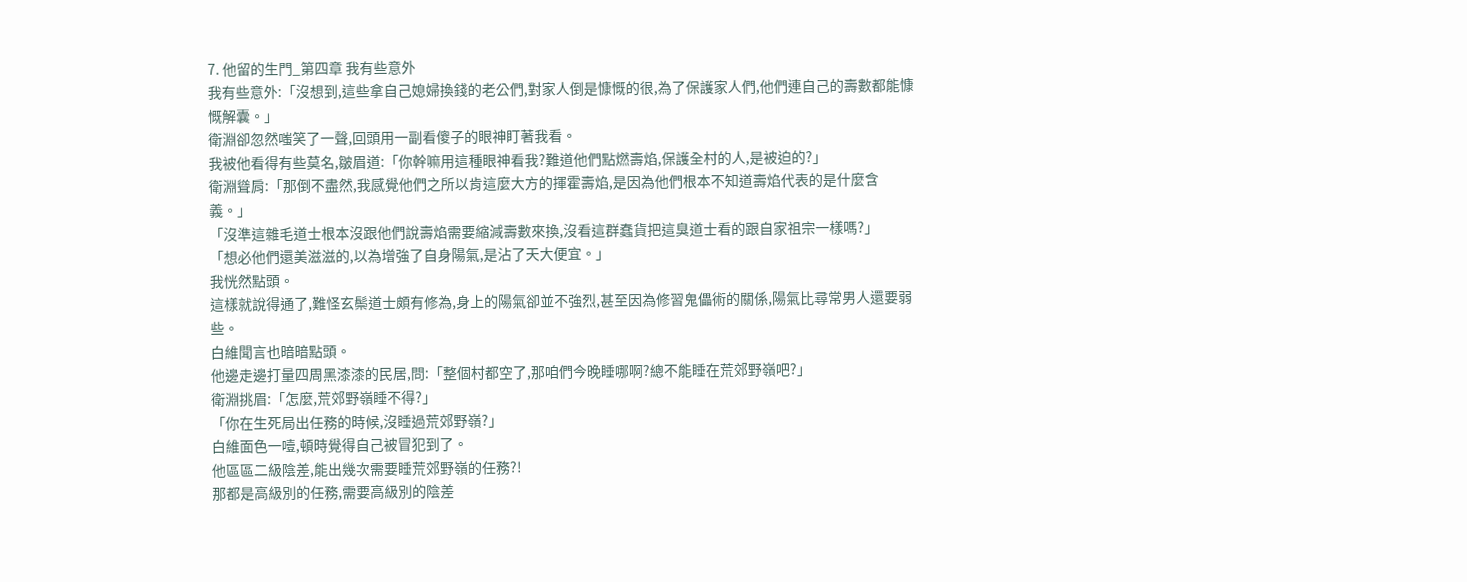7. 他留的生門_第四章 我有些意外
我有些意外:「沒想到,這些拿自己媳婦換錢的老公們,對家人倒是慷慨的很,為了保護家人們,他們連自己的壽數都能慷慨解囊。」
衛淵卻忽然嗤笑了一聲,回頭用一副看傻子的眼神盯著我看。
我被他看得有些莫名,皺眉道:「你幹嘛用這種眼神看我?難道他們點燃壽焰,保護全村的人,是被迫的?」
衛淵聳肩:「那倒不盡然,我感覺他們之所以肯這麼大方的揮霍壽焰,是因為他們根本不知道壽焰代表的是什麼含義。」
「沒準這雜毛道士根本沒跟他們說壽焰需要縮減壽數來換,沒看這群蠢貨把這臭道士看的跟自家祖宗一樣嗎?」
「想必他們還美滋滋的,以為增強了自身陽氣,是沾了天大便宜。」
我恍然點頭。
這樣就說得通了,難怪玄鬃道士頗有修為,身上的陽氣卻並不強烈,甚至因為修習鬼儡術的關係,陽氣比尋常男人還要弱些。
白維聞言也暗暗點頭。
他邊走邊打量四周黑漆漆的民居,問:「整個村都空了,那咱們今晚睡哪啊?總不能睡在荒郊野嶺吧?」
衛淵挑眉:「怎麼,荒郊野嶺睡不得?」
「你在生死局出任務的時候,沒睡過荒郊野嶺?」
白維面色一噎,頓時覺得自己被冒犯到了。
他區區二級陰差,能出幾次需要睡荒郊野嶺的任務?!
那都是高級別的任務,需要高級別的陰差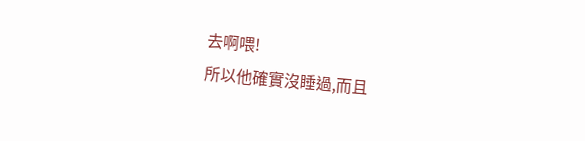去啊喂!
所以他確實沒睡過,而且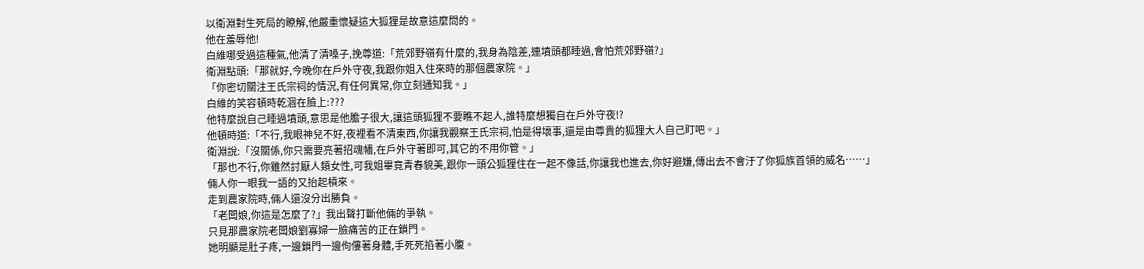以衛淵對生死局的瞭解,他嚴重懷疑這大狐狸是故意這麼問的。
他在羞辱他!
白維哪受過這種氣,他清了清嗓子,挽尊道:「荒郊野嶺有什麼的,我身為陰差,連墳頭都睡過,會怕荒郊野嶺?」
衛淵點頭:「那就好,今晚你在戶外守夜,我跟你姐入住來時的那個農家院。」
「你密切關注王氏宗祠的情況,有任何異常,你立刻通知我。」
白維的笑容頓時乾涸在臉上:???
他特麼說自己睡過墳頭,意思是他膽子很大,讓這頭狐狸不要瞧不起人,誰特麼想獨自在戶外守夜!?
他頓時道:「不行,我眼神兒不好,夜裡看不清東西,你讓我觀察王氏宗祠,怕是得壞事,還是由尊貴的狐狸大人自己盯吧。」
衛淵說:「沒關係,你只需要亮著招魂幡,在戶外守著即可,其它的不用你管。」
「那也不行,你雖然討厭人類女性,可我姐畢竟青春貌美,跟你一頭公狐狸住在一起不像話,你讓我也進去,你好避嫌,傳出去不會汙了你狐族首領的威名……」
倆人你一眼我一語的又抬起槓來。
走到農家院時,倆人還沒分出勝負。
「老闆娘,你這是怎麼了?」我出聲打斷他倆的爭執。
只見那農家院老闆娘劉寡婦一臉痛苦的正在鎖門。
她明顯是肚子疼,一邊鎖門一邊佝僂著身體,手死死掐著小腹。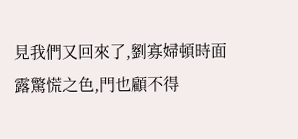見我們又回來了,劉寡婦頓時面露驚慌之色,門也顧不得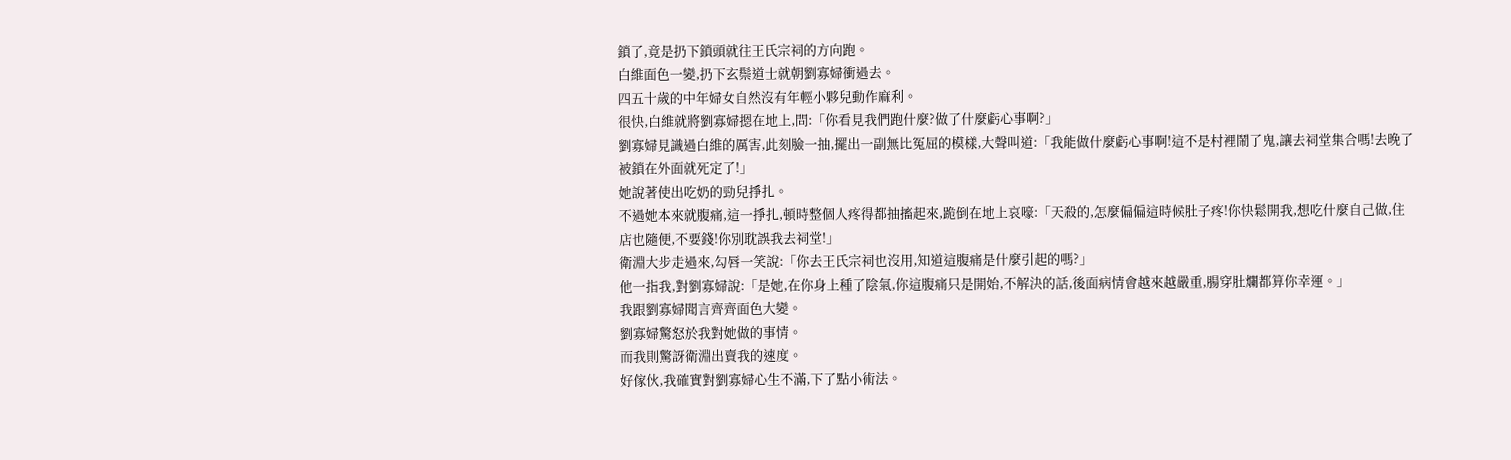鎖了,竟是扔下鎖頭就往王氏宗祠的方向跑。
白維面色一變,扔下玄鬃道士就朝劉寡婦衝過去。
四五十歲的中年婦女自然沒有年輕小夥兒動作麻利。
很快,白維就將劉寡婦摁在地上,問:「你看見我們跑什麼?做了什麼虧心事啊?」
劉寡婦見識過白維的厲害,此刻臉一抽,擺出一副無比冤屈的模樣,大聲叫道:「我能做什麼虧心事啊!這不是村裡鬧了鬼,讓去祠堂集合嗎!去晚了被鎖在外面就死定了!」
她說著使出吃奶的勁兒掙扎。
不過她本來就腹痛,這一掙扎,頓時整個人疼得都抽搐起來,跪倒在地上哀嚎:「天殺的,怎麼偏偏這時候肚子疼!你快鬆開我,想吃什麼自己做,住店也隨便,不要錢!你別耽誤我去祠堂!」
衛淵大步走過來,勾唇一笑說:「你去王氏宗祠也沒用,知道這腹痛是什麼引起的嗎?」
他一指我,對劉寡婦說:「是她,在你身上種了陰氣,你這腹痛只是開始,不解決的話,後面病情會越來越嚴重,腸穿肚爛都算你幸運。」
我跟劉寡婦聞言齊齊面色大變。
劉寡婦驚怒於我對她做的事情。
而我則驚訝衛淵出賣我的速度。
好傢伙,我確實對劉寡婦心生不滿,下了點小術法。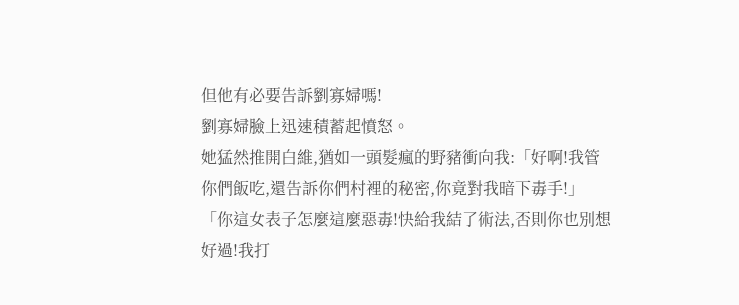但他有必要告訴劉寡婦嗎!
劉寡婦臉上迅速積蓄起憤怒。
她猛然推開白維,猶如一頭髮瘋的野豬衝向我:「好啊!我管你們飯吃,還告訴你們村裡的秘密,你竟對我暗下毒手!」
「你這女表子怎麼這麼惡毒!快給我結了術法,否則你也別想好過!我打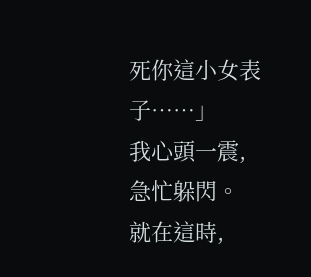死你這小女表子……」
我心頭一震,急忙躲閃。
就在這時,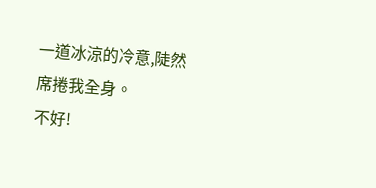一道冰涼的冷意,陡然席捲我全身。
不好!